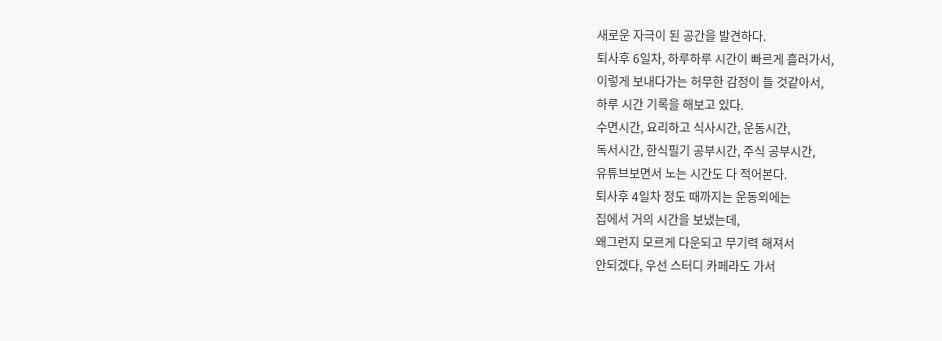새로운 자극이 된 공간을 발견하다.
퇴사후 6일차, 하루하루 시간이 빠르게 흘러가서,
이렇게 보내다가는 허무한 감정이 들 것같아서,
하루 시간 기록을 해보고 있다.
수면시간, 요리하고 식사시간, 운동시간,
독서시간, 한식필기 공부시간, 주식 공부시간,
유튜브보면서 노는 시간도 다 적어본다.
퇴사후 4일차 정도 때까지는 운동외에는
집에서 거의 시간을 보냈는데,
왜그런지 모르게 다운되고 무기력 해져서
안되겠다, 우선 스터디 카페라도 가서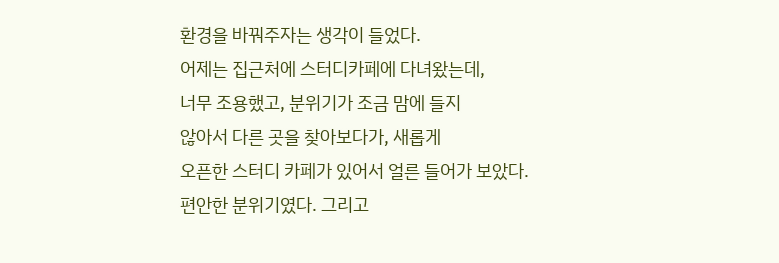환경을 바꿔주자는 생각이 들었다.
어제는 집근처에 스터디카페에 다녀왔는데,
너무 조용했고, 분위기가 조금 맘에 들지
않아서 다른 곳을 찾아보다가, 새롭게
오픈한 스터디 카페가 있어서 얼른 들어가 보았다.
편안한 분위기였다. 그리고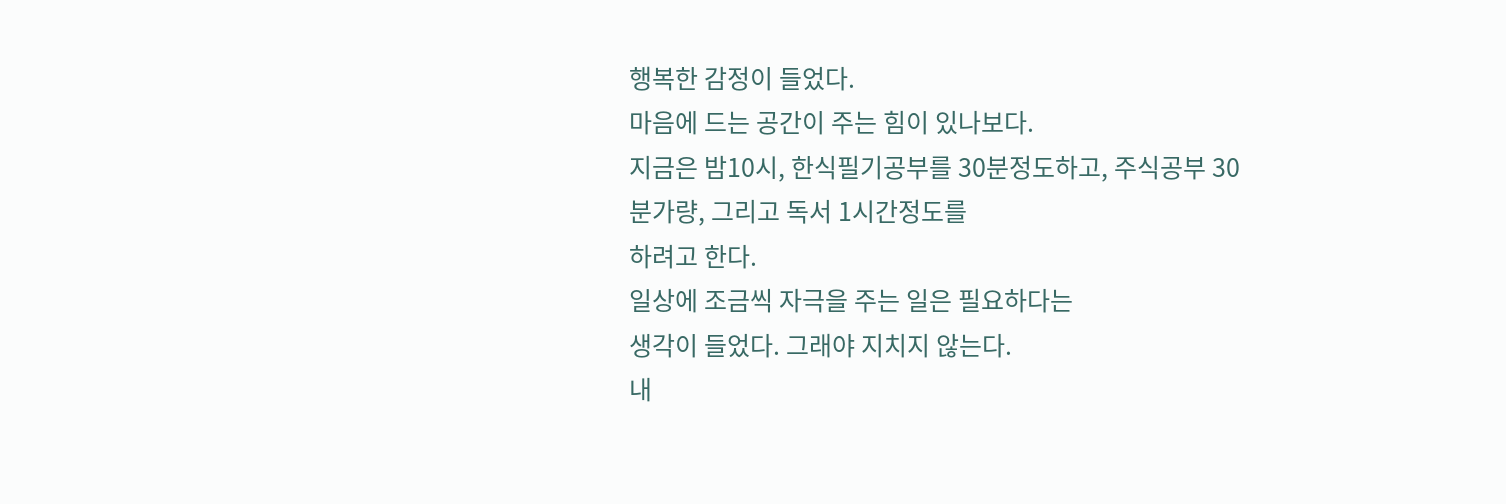행복한 감정이 들었다.
마음에 드는 공간이 주는 힘이 있나보다.
지금은 밤10시, 한식필기공부를 30분정도하고, 주식공부 30분가량, 그리고 독서 1시간정도를
하려고 한다.
일상에 조금씩 자극을 주는 일은 필요하다는
생각이 들었다. 그래야 지치지 않는다.
내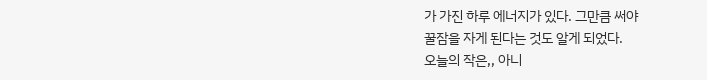가 가진 하루 에너지가 있다. 그만큼 써야
꿀잠을 자게 된다는 것도 알게 되었다.
오늘의 작은,, 아니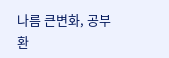나름 큰변화, 공부환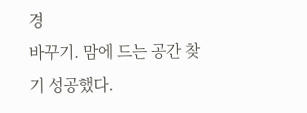경
바꾸기. 맘에 드는 공간 찾기 성공했다.